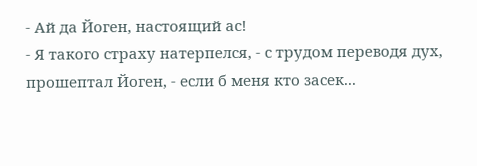- Ай да Йоген, настоящий ас!
- Я такого страху натерпелся, - с трудом переводя дух, прошептал Йоген, - если б меня кто засек...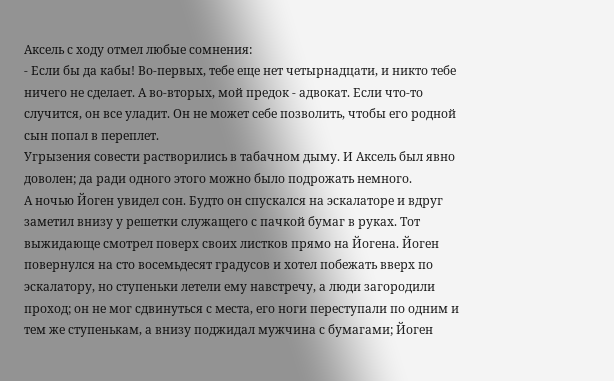Аксель с ходу отмел любые сомнения:
- Если бы да кабы! Во-первых, тебе еще нет четырнадцати, и никто тебе ничего не сделает. А во-вторых, мой предок - адвокат. Если что-то случится, он все уладит. Он не может себе позволить, чтобы его родной сын попал в переплет.
Угрызения совести растворились в табачном дыму. И Аксель был явно доволен; да ради одного этого можно было подрожать немного.
А ночью Йоген увидел сон. Будто он спускался на эскалаторе и вдруг заметил внизу у решетки служащего с пачкой бумаг в руках. Тот выжидающе смотрел поверх своих листков прямо на Йогена. Йоген повернулся на сто восемьдесят градусов и хотел побежать вверх по эскалатору, но ступеньки летели ему навстречу, а люди загородили проход; он не мог сдвинуться с места, его ноги переступали по одним и тем же ступенькам, а внизу поджидал мужчина с бумагами; Йоген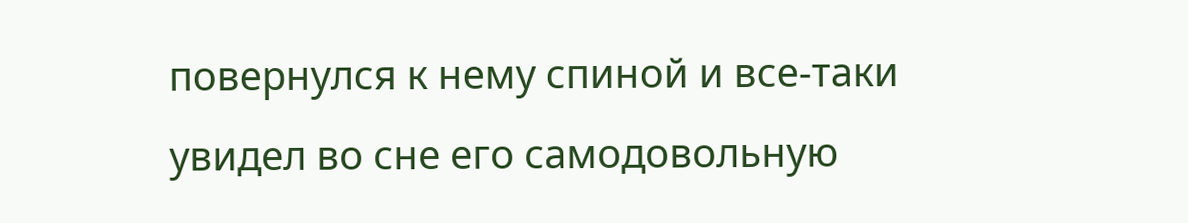повернулся к нему спиной и все-таки увидел во сне его самодовольную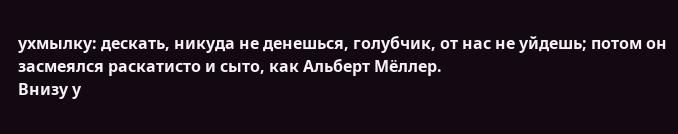ухмылку: дескать, никуда не денешься, голубчик, от нас не уйдешь; потом он засмеялся раскатисто и сыто, как Альберт Мёллер.
Внизу у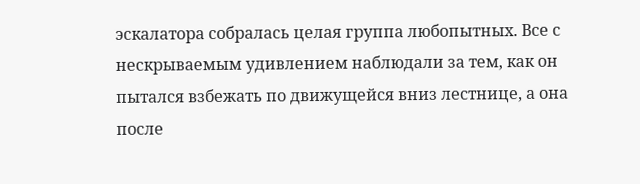эскалатора собралась целая группа любопытных. Все с нескрываемым удивлением наблюдали за тем, как он пытался взбежать по движущейся вниз лестнице, а она после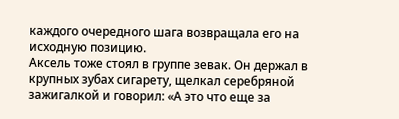каждого очередного шага возвращала его на исходную позицию.
Аксель тоже стоял в группе зевак. Он держал в крупных зубах сигарету, щелкал серебряной зажигалкой и говорил: «А это что еще за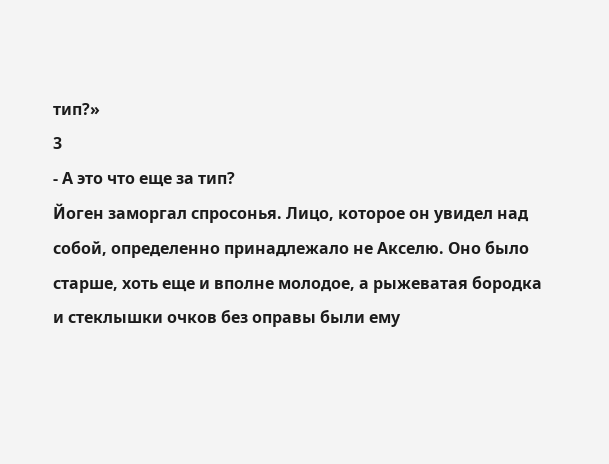тип?»
3
- А это что еще за тип?
Йоген заморгал спросонья. Лицо, которое он увидел над собой, определенно принадлежало не Акселю. Оно было старше, хоть еще и вполне молодое, а рыжеватая бородка и стеклышки очков без оправы были ему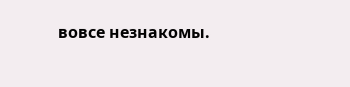вовсе незнакомы.